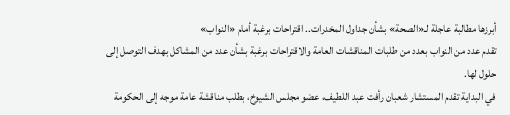أبرزها مطالبة عاجلة لـ«الصحة» بشأن جداول المخدرات.. اقتراحات برغبة أمام «النواب»
تقدم عدد من النواب بعدد من طلبات المناقشات العامة والاقتراحات برغبة بشأن عدد من المشاكل بهدف التوصل إلى حلول لها.
في البداية تقدم المستشار شعبان رأفت عبد اللطيف، عضو مجلس الشيوخ، بطلب مناقشة عامة موجه إلى الحكومة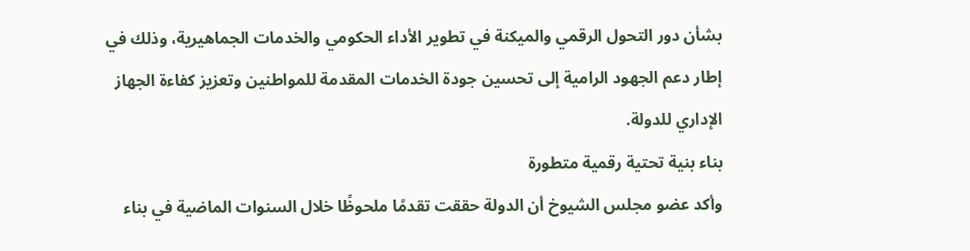بشأن دور التحول الرقمي والميكنة في تطوير الأداء الحكومي والخدمات الجماهيرية، وذلك في إطار دعم الجهود الرامية إلى تحسين جودة الخدمات المقدمة للمواطنين وتعزيز كفاءة الجهاز الإداري للدولة.
بناء بنية تحتية رقمية متطورة
وأكد عضو مجلس الشيوخ أن الدولة حققت تقدمًا ملحوظًا خلال السنوات الماضية في بناء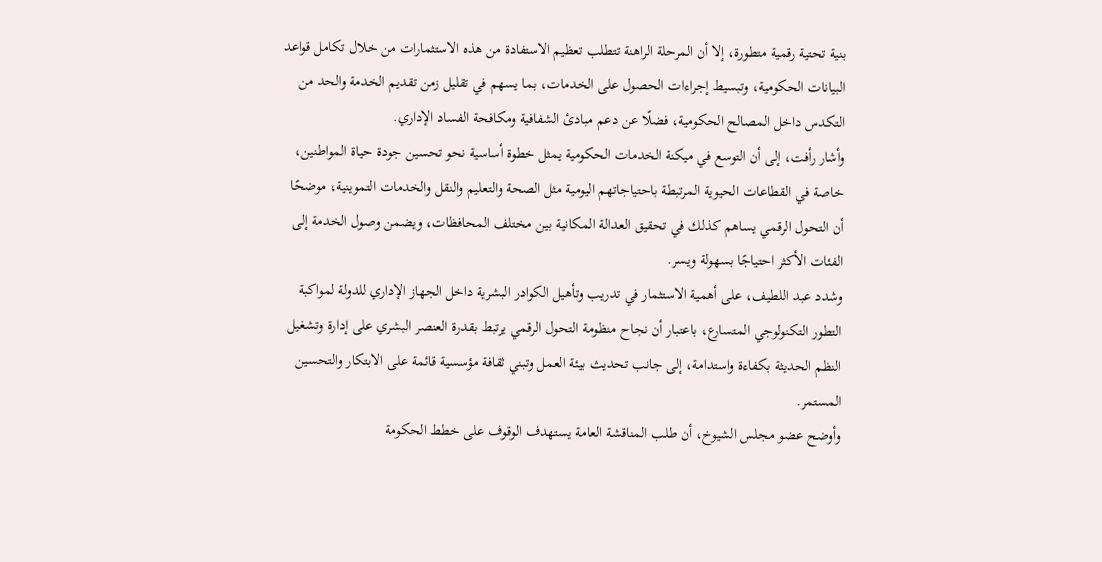بنية تحتية رقمية متطورة، إلا أن المرحلة الراهنة تتطلب تعظيم الاستفادة من هذه الاستثمارات من خلال تكامل قواعد البيانات الحكومية، وتبسيط إجراءات الحصول على الخدمات، بما يسهم في تقليل زمن تقديم الخدمة والحد من التكدس داخل المصالح الحكومية، فضلًا عن دعم مبادئ الشفافية ومكافحة الفساد الإداري.
وأشار رأفت، إلى أن التوسع في ميكنة الخدمات الحكومية يمثل خطوة أساسية نحو تحسين جودة حياة المواطنين، خاصة في القطاعات الحيوية المرتبطة باحتياجاتهم اليومية مثل الصحة والتعليم والنقل والخدمات التموينية، موضحًا أن التحول الرقمي يساهم كذلك في تحقيق العدالة المكانية بين مختلف المحافظات، ويضمن وصول الخدمة إلى الفئات الأكثر احتياجًا بسهولة ويسر.
وشدد عبد اللطيف، على أهمية الاستثمار في تدريب وتأهيل الكوادر البشرية داخل الجهاز الإداري للدولة لمواكبة التطور التكنولوجي المتسارع، باعتبار أن نجاح منظومة التحول الرقمي يرتبط بقدرة العنصر البشري على إدارة وتشغيل النظم الحديثة بكفاءة واستدامة، إلى جانب تحديث بيئة العمل وتبني ثقافة مؤسسية قائمة على الابتكار والتحسين المستمر.
وأوضح عضو مجلس الشيوخ، أن طلب المناقشة العامة يستهدف الوقوف على خطط الحكومة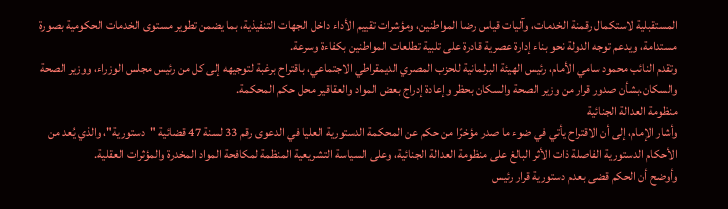المستقبلية لاستكمال رقمنة الخدمات، وآليات قياس رضا المواطنين، ومؤشرات تقييم الأداء داخل الجهات التنفيذية، بما يضمن تطوير مستوى الخدمات الحكومية بصورة مستدامة، ويدعم توجه الدولة نحو بناء إدارة عصرية قادرة على تلبية تطلعات المواطنين بكفاءة وسرعة.
وتقدم النائب محمود سامي الأمام، رئيس الهيئة البرلمانية للحزب المصري الديمقراطي الاجتماعي، باقتراح برغبة لتوجيهه إلى كل من رئيس مجلس الوزراء، ووزير الصحة والسكان.بشأن صدور قرار من وزير الصحة والسكان بحظر وإعادة إدراج بعض المواد والعقاقير محل حكم المحكمة.
منظومة العدالة الجنائية
وأشار الإمام، إلى أن الاقتراح يأتي في ضوء ما صدر مؤخرًا من حكم عن المحكمة الدستورية العليا في الدعوى رقم 33 لسنة 47 قضائية "دستورية"، والذي يُعد من الأحكام الدستورية الفاصلة ذات الأثر البالغ على منظومة العدالة الجنائية، وعلى السياسة التشريعية المنظمة لمكافحة المواد المخدرة والمؤثرات العقلية.
وأوضح أن الحكم قضى بعدم دستورية قرار رئيس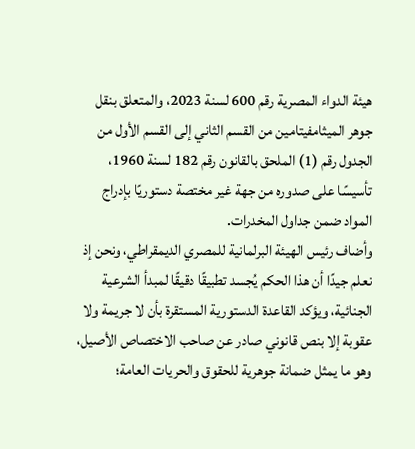هيئة الدواء المصرية رقم 600 لسنة 2023، والمتعلق بنقل جوهر الميثامفيتامين من القسم الثاني إلى القسم الأول من الجدول رقم (1) الملحق بالقانون رقم 182 لسنة 1960، تأسيسًا على صدوره من جهة غير مختصة دستوريًا بإدراج المواد ضمن جداول المخدرات.
وأضاف رئيس الهيئة البرلمانية للمصري الديمقراطي، ونحن إذ نعلم جيدًا أن هذا الحكم يُجسد تطبيقًا دقيقًا لمبدأ الشرعية الجنائية، ويؤكد القاعدة الدستورية المستقرة بأن لا جريمة ولا عقوبة إلا بنص قانوني صادر عن صاحب الاختصاص الأصيل، وهو ما يمثل ضمانة جوهرية للحقوق والحريات العامة؛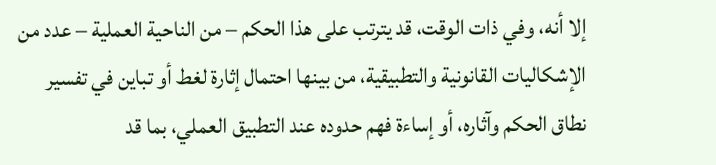إلا أنه، وفي ذات الوقت، قد يترتب على هذا الحكم – من الناحية العملية – عدد من الإشكاليات القانونية والتطبيقية، من بينها احتمال إثارة لغط أو تباين في تفسير نطاق الحكم وآثاره، أو إساءة فهم حدوده عند التطبيق العملي، بما قد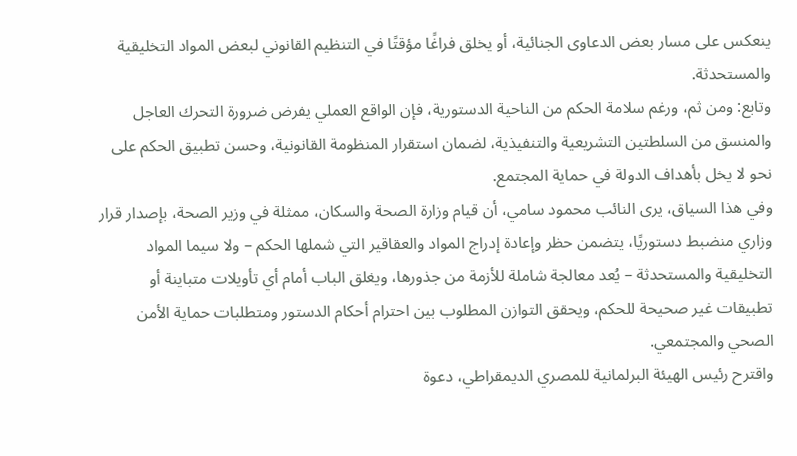ينعكس على مسار بعض الدعاوى الجنائية، أو يخلق فراغًا مؤقتًا في التنظيم القانوني لبعض المواد التخليقية والمستحدثة.
وتابع: ومن ثم، ورغم سلامة الحكم من الناحية الدستورية، فإن الواقع العملي يفرض ضرورة التحرك العاجل والمنسق من السلطتين التشريعية والتنفيذية، لضمان استقرار المنظومة القانونية، وحسن تطبيق الحكم على نحو لا يخل بأهداف الدولة في حماية المجتمع.
وفي هذا السياق، يرى النائب محمود سامي، أن قيام وزارة الصحة والسكان، ممثلة في وزير الصحة، بإصدار قرار وزاري منضبط دستوريًا، يتضمن حظر وإعادة إدراج المواد والعقاقير التي شملها الحكم – ولا سيما المواد التخليقية والمستحدثة – يُعد معالجة شاملة للأزمة من جذورها، ويغلق الباب أمام أي تأويلات متباينة أو تطبيقات غير صحيحة للحكم، ويحقق التوازن المطلوب بين احترام أحكام الدستور ومتطلبات حماية الأمن الصحي والمجتمعي.
واقترح رئيس الهيئة البرلمانية للمصري الديمقراطي، دعوة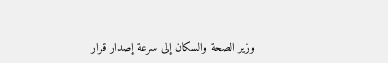وزير الصحة والسكان إلى سرعة إصدار قرار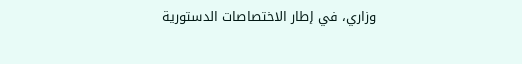وزاري، في إطار الاختصاصات الدستورية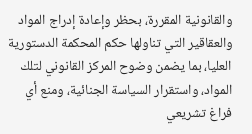والقانونية المقررة، بحظر وإعادة إدراج المواد والعقاقير التي تناولها حكم المحكمة الدستورية العليا، بما يضمن وضوح المركز القانوني لتلك المواد، واستقرار السياسة الجنائية، ومنع أي فراغ تشريعي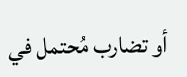أو تضارب مُحتمل في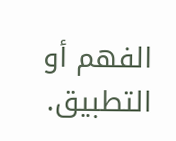الفهم أو التطبيق.